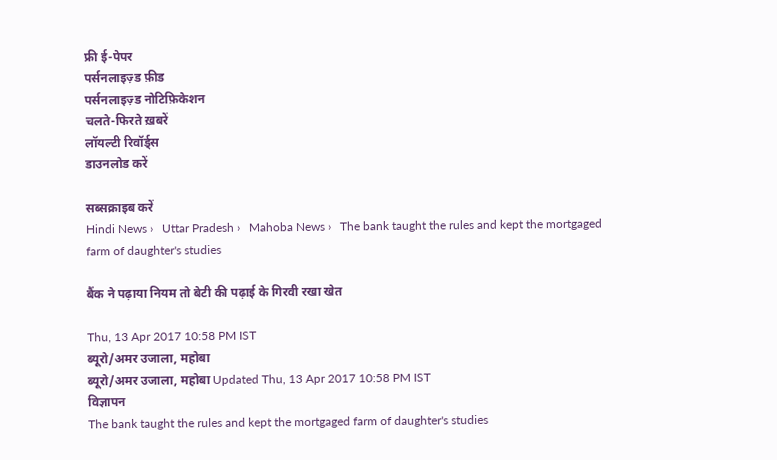फ्री ई-पेपर
पर्सनलाइज़्ड फ़ीड
पर्सनलाइज़्ड नोटिफ़िकेशन
चलते-फिरते ख़बरें
लॉयल्टी रिवॉर्ड्स
डाउनलोड करें

सब्सक्राइब करें
Hindi News ›   Uttar Pradesh ›   Mahoba News ›   The bank taught the rules and kept the mortgaged farm of daughter's studies

बैंक ने पढ़ाया नियम तो बेटी की पढ़ाई के गिरवी रखा खेत

Thu, 13 Apr 2017 10:58 PM IST
ब्यूरो/अमर उजाला, महोबा
ब्यूरो/अमर उजाला, महोबा Updated Thu, 13 Apr 2017 10:58 PM IST
विज्ञापन
The bank taught the rules and kept the mortgaged farm of daughter's studies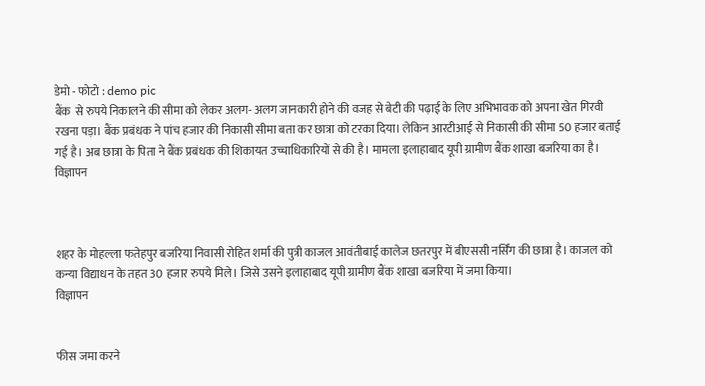डेमो - फोटो : demo pic
बैंक  से रुपये निकालने की सीमा को लेकर अलग- अलग जानकारी होने की वजह से बेटी की पढ़ाई के लिए अभिभावक को अपना खेत गिरवी रखना पड़ा। बैंक प्रबंधक ने पांच हजार की निकासी सीमा बता कर छात्रा को टरका दिया। लेकिन आरटीआई से निकासी की सीमा 50 हजार बताई गई है। अब छात्रा के पिता ने बैंक प्रबंधक की शिकायत उच्चाधिकारियों से की है। मामला इलाहाबाद यूपी ग्रामीण बैंक शाखा बजरिया का है।
विज्ञापन



शहर के मोहल्ला फतेहपुर बजरिया निवासी रोहित शर्मा की पुत्री काजल आवंतीबाई कालेज छतरपुर में बीएससी नर्सिंग की छात्रा है। काजल को कन्या विद्याधन के तहत 30 हजार रुपये मिले। जिसे उसने इलाहाबाद यूपी ग्रामीण बैंक शाखा बजरिया में जमा किया।
विज्ञापन


फीस जमा करने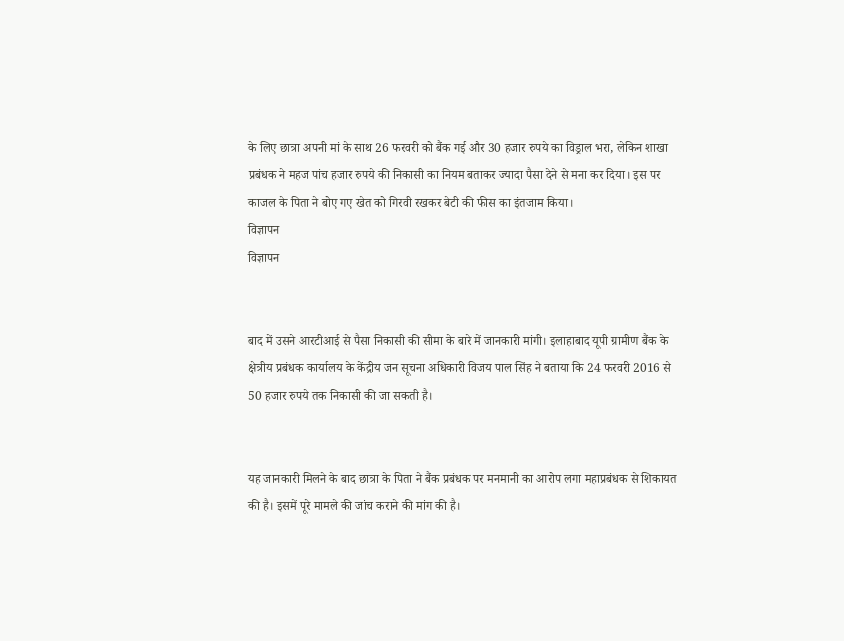के लिए छात्रा अपनी मां के साथ 26 फरवरी को बैंक गई और 30 हजार रुपये का विड्राल भरा, लेकिन शाखा प्रबंधक ने महज पांच हजार रुपये की निकासी का नियम बताकर ज्यादा पैसा देने से मना कर दिया। इस पर काजल के पिता ने बोए गए खेत को गिरवी रखकर बेटी की फीस का इंतजाम किया।
विज्ञापन
विज्ञापन


बाद में उसने आरटीआई से पैसा निकासी की सीमा के बारे में जानकारी मांगी। इलाहाबाद यूपी ग्रामीण बैंक के क्षेत्रीय प्रबंधक कार्यालय के केंद्रीय जन सूचना अधिकारी विजय पाल सिंह ने बताया कि 24 फरवरी 2016 से 50 हजार रुपये तक निकासी की जा सकती है।


यह जानकारी मिलने के बाद छात्रा के पिता ने बैंक प्रबंधक पर मनमानी का आरोप लगा महाप्रबंधक से शिकायत की है। इसमें पूरे मामले की जांच कराने की मांग की है।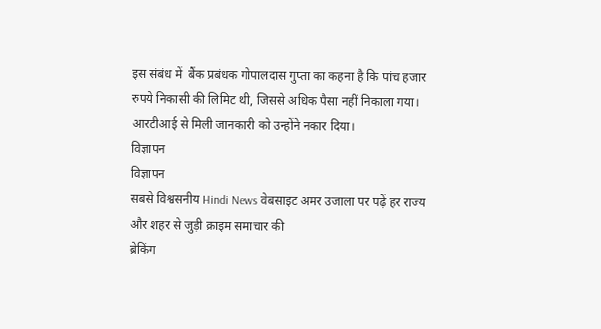इस संबंध में  बैंक प्रबंधक गोपालदास गुप्ता का कहना है कि पांच हजार रुपये निकासी की लिमिट थी, जिससे अधिक पैसा नहीं निकाला गया। आरटीआई से मिली जानकारी को उन्होंने नकार दिया।
विज्ञापन
विज्ञापन
सबसे विश्वसनीय Hindi News वेबसाइट अमर उजाला पर पढ़ें हर राज्य और शहर से जुड़ी क्राइम समाचार की
ब्रेकिंग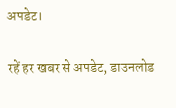अपडेट।

रहें हर खबर से अपडेट, डाउनलोड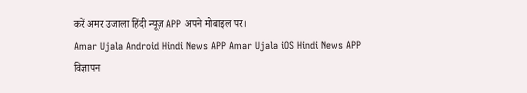करें अमर उजाला हिंदी न्यूज़ APP अपने मोबाइल पर।
Amar Ujala Android Hindi News APP Amar Ujala iOS Hindi News APP
विज्ञापन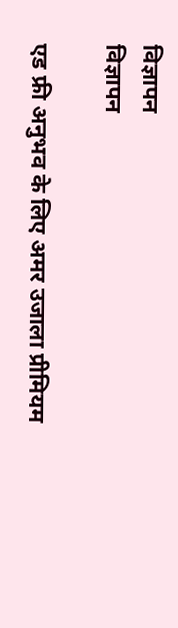विज्ञापन
विज्ञापन

एड फ्री अनुभव के लिए अमर उजाला प्रीमियम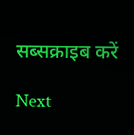सब्सक्राइब करें

Next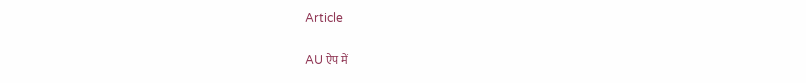Article

AU ऐप में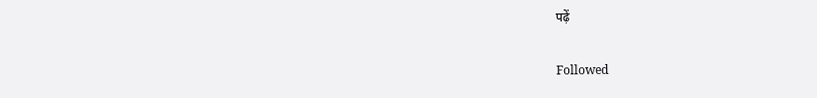पढ़ें

Followed